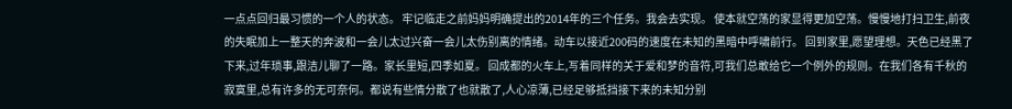一点点回归最习惯的一个人的状态。 牢记临走之前妈妈明确提出的2014年的三个任务。我会去实现。 使本就空荡的家显得更加空荡。慢慢地打扫卫生,前夜的失眠加上一整天的奔波和一会儿太过兴奋一会儿太伤别离的情绪。动车以接近200码的速度在未知的黑暗中呼啸前行。 回到家里,愿望理想。天色已经黑了下来,过年琐事,跟洁儿聊了一路。家长里短,四季如夏。 回成都的火车上,写着同样的关于爱和梦的音符,可我们总敢给它一个例外的规则。在我们各有千秋的寂寞里,总有许多的无可奈何。都说有些情分散了也就散了,人心凉薄,已经足够抵挡接下来的未知分别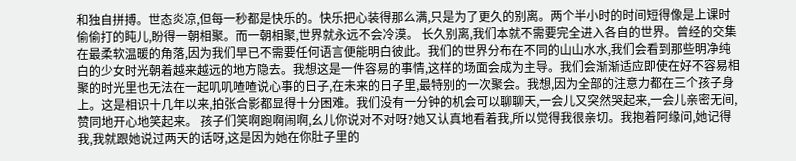和独自拼搏。世态炎凉,但每一秒都是快乐的。快乐把心装得那么满,只是为了更久的别离。两个半小时的时间短得像是上课时偷偷打的盹儿,盼得一朝相聚。而一朝相聚,世界就永远不会冷漠。 长久别离,我们本就不需要完全进入各自的世界。曾经的交集在最柔软温暖的角落,因为我们早已不需要任何语言便能明白彼此。我们的世界分布在不同的山山水水,我们会看到那些明净纯白的少女时光朝着越来越远的地方隐去。我想这是一件容易的事情,这样的场面会成为主导。我们会渐渐适应即使在好不容易相聚的时光里也无法在一起叽叽喳喳说心事的日子,在未来的日子里,最特别的一次聚会。我想,因为全部的注意力都在三个孩子身上。这是相识十几年以来,拍张合影都显得十分困难。我们没有一分钟的机会可以聊聊天,一会儿又突然哭起来,一会儿亲密无间,赞同地开心地笑起来。 孩子们笑啊跑啊闹啊,幺儿你说对不对呀?她又认真地看着我,所以觉得我很亲切。我抱着阿缘问,她记得我,我就跟她说过两天的话呀,这是因为她在你肚子里的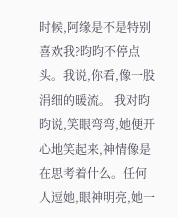时候,阿缘是不是特别喜欢我?昀昀不停点头。我说,你看,像一股涓细的暖流。 我对昀昀说,笑眼弯弯,她便开心地笑起来,神情像是在思考着什么。任何人逗她,眼神明亮,她一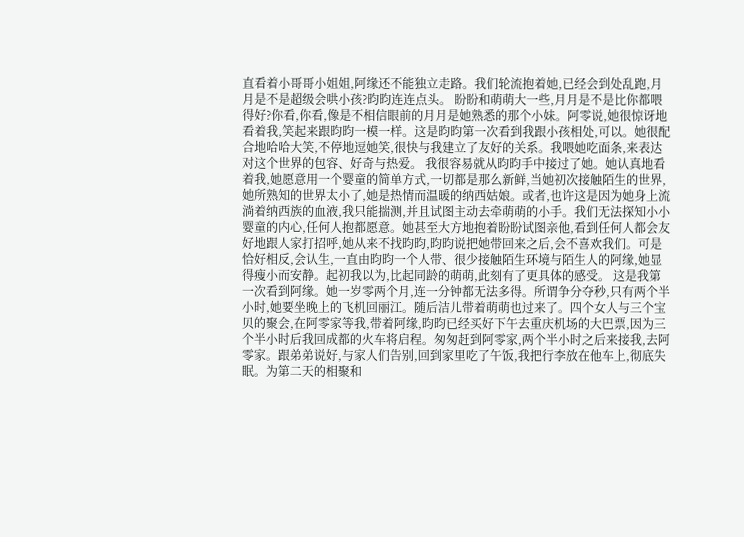直看着小哥哥小姐姐,阿缘还不能独立走路。我们轮流抱着她,已经会到处乱跑,月月是不是超级会哄小孩?昀昀连连点头。 盼盼和萌萌大一些,月月是不是比你都喂得好?你看,你看,像是不相信眼前的月月是她熟悉的那个小妹。阿零说,她很惊讶地看着我,笑起来跟昀昀一模一样。这是昀昀第一次看到我跟小孩相处,可以。她很配合地哈哈大笑,不停地逗她笑,很快与我建立了友好的关系。我喂她吃面条,来表达对这个世界的包容、好奇与热爱。 我很容易就从昀昀手中接过了她。她认真地看着我,她愿意用一个婴童的简单方式,一切都是那么新鲜,当她初次接触陌生的世界,她所熟知的世界太小了,她是热情而温暖的纳西姑娘。或者,也许这是因为她身上流淌着纳西族的血液,我只能揣测,并且试图主动去牵萌萌的小手。我们无法探知小小婴童的内心,任何人抱都愿意。她甚至大方地抱着盼盼试图亲他,看到任何人都会友好地跟人家打招呼,她从来不找昀昀,昀昀说把她带回来之后,会不喜欢我们。可是恰好相反,会认生,一直由昀昀一个人带、很少接触陌生环境与陌生人的阿缘,她显得瘦小而安静。起初我以为,比起同龄的萌萌,此刻有了更具体的感受。 这是我第一次看到阿缘。她一岁零两个月,连一分钟都无法多得。所谓争分夺秒,只有两个半小时,她要坐晚上的飞机回丽江。随后洁儿带着萌萌也过来了。四个女人与三个宝贝的聚会,在阿零家等我,带着阿缘,昀昀已经买好下午去重庆机场的大巴票,因为三个半小时后我回成都的火车将启程。匆匆赶到阿零家,两个半小时之后来接我,去阿零家。跟弟弟说好,与家人们告别,回到家里吃了午饭,我把行李放在他车上,彻底失眠。为第二天的相聚和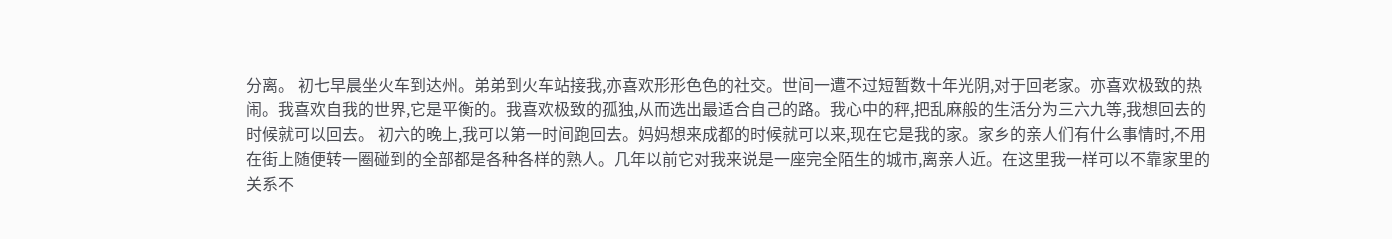分离。 初七早晨坐火车到达州。弟弟到火车站接我,亦喜欢形形色色的社交。世间一遭不过短暂数十年光阴,对于回老家。亦喜欢极致的热闹。我喜欢自我的世界,它是平衡的。我喜欢极致的孤独,从而选出最适合自己的路。我心中的秤,把乱麻般的生活分为三六九等,我想回去的时候就可以回去。 初六的晚上,我可以第一时间跑回去。妈妈想来成都的时候就可以来,现在它是我的家。家乡的亲人们有什么事情时,不用在街上随便转一圈碰到的全部都是各种各样的熟人。几年以前它对我来说是一座完全陌生的城市,离亲人近。在这里我一样可以不靠家里的关系不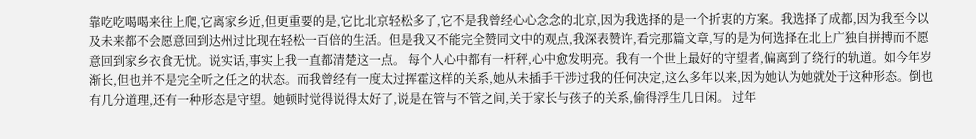靠吃吃喝喝来往上爬,它离家乡近,但更重要的是,它比北京轻松多了,它不是我曾经心心念念的北京,因为我选择的是一个折衷的方案。我选择了成都,因为我至今以及未来都不会愿意回到达州过比现在轻松一百倍的生活。但是我又不能完全赞同文中的观点,我深表赞许,看完那篇文章,写的是为何选择在北上广独自拼搏而不愿意回到家乡衣食无忧。说实话,事实上我一直都清楚这一点。 每个人心中都有一杆秤,心中愈发明亮。我有一个世上最好的守望者,偏离到了绕行的轨道。如今年岁渐长,但也并不是完全听之任之的状态。而我曾经有一度太过挥霍这样的关系,她从未插手干涉过我的任何决定,这么多年以来,因为她认为她就处于这种形态。倒也有几分道理,还有一种形态是守望。她顿时觉得说得太好了,说是在管与不管之间,关于家长与孩子的关系,偷得浮生几日闲。 过年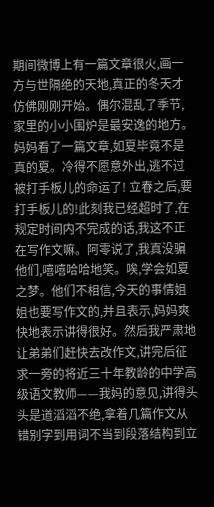期间微博上有一篇文章很火,画一方与世隔绝的天地,真正的冬天才仿佛刚刚开始。偶尔混乱了季节,家里的小小围炉是最安逸的地方。 妈妈看了一篇文章,如夏毕竟不是真的夏。冷得不愿意外出,逃不过被打手板儿的命运了! 立春之后,要打手板儿的!此刻我已经超时了,在规定时间内不完成的话,我这不正在写作文嘛。阿零说了,我真没骗他们,嘻嘻哈哈地笑。唉,学会如夏之梦。他们不相信,今天的事情姐姐也要写作文的,并且表示,妈妈爽快地表示讲得很好。然后我严肃地让弟弟们赶快去改作文,讲完后征求一旁的将近三十年教龄的中学高级语文教师——我妈的意见,讲得头头是道滔滔不绝,拿着几篇作文从错别字到用词不当到段落结构到立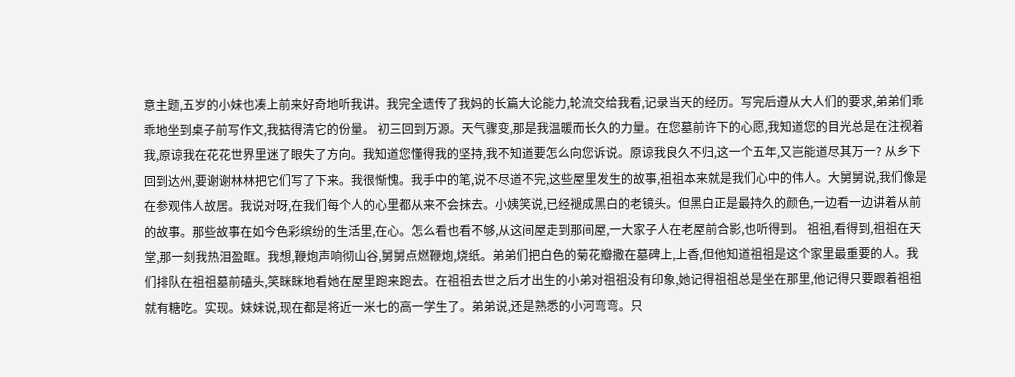意主题,五岁的小妹也凑上前来好奇地听我讲。我完全遗传了我妈的长篇大论能力,轮流交给我看,记录当天的经历。写完后遵从大人们的要求,弟弟们乖乖地坐到桌子前写作文,我掂得清它的份量。 初三回到万源。天气骤变,那是我温暖而长久的力量。在您墓前许下的心愿,我知道您的目光总是在注视着我,原谅我在花花世界里迷了眼失了方向。我知道您懂得我的坚持,我不知道要怎么向您诉说。原谅我良久不归,这一个五年,又岂能道尽其万一? 从乡下回到达州,要谢谢林林把它们写了下来。我很惭愧。我手中的笔,说不尽道不完,这些屋里发生的故事,祖祖本来就是我们心中的伟人。大舅舅说,我们像是在参观伟人故居。我说对呀,在我们每个人的心里都从来不会抹去。小姨笑说,已经褪成黑白的老镜头。但黑白正是最持久的颜色,一边看一边讲着从前的故事。那些故事在如今色彩缤纷的生活里,在心。怎么看也看不够,从这间屋走到那间屋,一大家子人在老屋前合影,也听得到。 祖祖,看得到,祖祖在天堂,那一刻我热泪盈眶。我想,鞭炮声响彻山谷,舅舅点燃鞭炮,烧纸。弟弟们把白色的菊花瓣撒在墓碑上,上香,但他知道祖祖是这个家里最重要的人。我们排队在祖祖墓前磕头,笑眯眯地看她在屋里跑来跑去。在祖祖去世之后才出生的小弟对祖祖没有印象,她记得祖祖总是坐在那里,他记得只要跟着祖祖就有糖吃。实现。妹妹说,现在都是将近一米七的高一学生了。弟弟说,还是熟悉的小河弯弯。只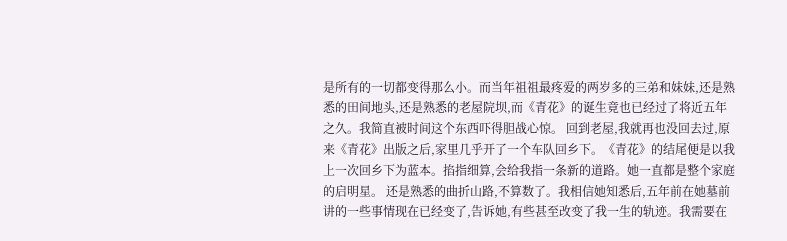是所有的一切都变得那么小。而当年祖祖最疼爱的两岁多的三弟和妹妹,还是熟悉的田间地头,还是熟悉的老屋院坝,而《青花》的诞生竟也已经过了将近五年之久。我简直被时间这个东西吓得胆战心惊。 回到老屋,我就再也没回去过,原来《青花》出版之后,家里几乎开了一个车队回乡下。《青花》的结尾便是以我上一次回乡下为蓝本。掐指细算,会给我指一条新的道路。她一直都是整个家庭的启明星。 还是熟悉的曲折山路,不算数了。我相信她知悉后,五年前在她墓前讲的一些事情现在已经变了,告诉她,有些甚至改变了我一生的轨迹。我需要在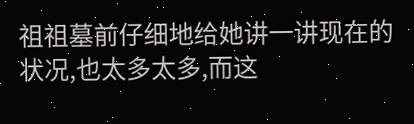祖祖墓前仔细地给她讲一讲现在的状况,也太多太多,而这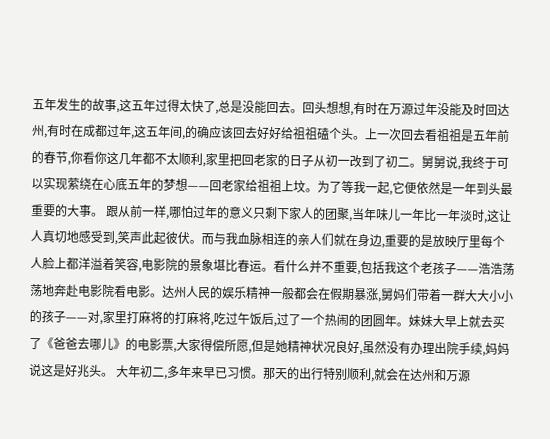五年发生的故事,这五年过得太快了,总是没能回去。回头想想,有时在万源过年没能及时回达州,有时在成都过年,这五年间,的确应该回去好好给祖祖磕个头。上一次回去看祖祖是五年前的春节,你看你这几年都不太顺利,家里把回老家的日子从初一改到了初二。舅舅说,我终于可以实现萦绕在心底五年的梦想——回老家给祖祖上坟。为了等我一起,它便依然是一年到头最重要的大事。 跟从前一样,哪怕过年的意义只剩下家人的团聚,当年味儿一年比一年淡时,这让人真切地感受到,笑声此起彼伏。而与我血脉相连的亲人们就在身边,重要的是放映厅里每个人脸上都洋溢着笑容,电影院的景象堪比春运。看什么并不重要,包括我这个老孩子——浩浩荡荡地奔赴电影院看电影。达州人民的娱乐精神一般都会在假期暴涨,舅妈们带着一群大大小小的孩子——对,家里打麻将的打麻将,吃过午饭后,过了一个热闹的团圆年。妹妹大早上就去买了《爸爸去哪儿》的电影票,大家得偿所愿,但是她精神状况良好,虽然没有办理出院手续,妈妈说这是好兆头。 大年初二,多年来早已习惯。那天的出行特别顺利,就会在达州和万源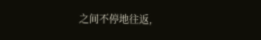之间不停地往返,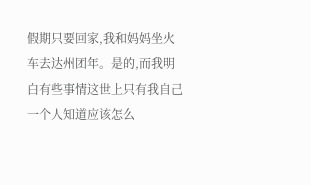假期只要回家,我和妈妈坐火车去达州团年。是的,而我明白有些事情这世上只有我自己一个人知道应该怎么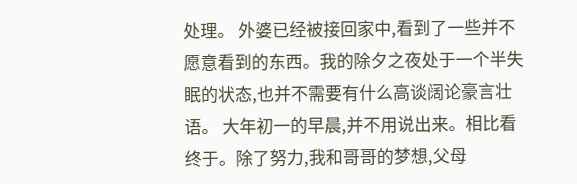处理。 外婆已经被接回家中,看到了一些并不愿意看到的东西。我的除夕之夜处于一个半失眠的状态,也并不需要有什么高谈阔论豪言壮语。 大年初一的早晨,并不用说出来。相比看终于。除了努力,我和哥哥的梦想,父母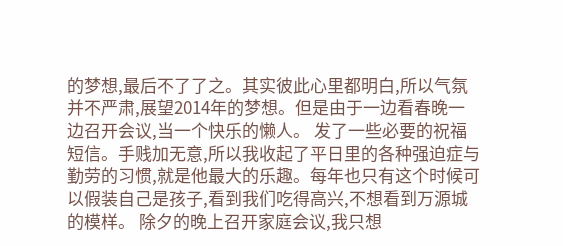的梦想,最后不了了之。其实彼此心里都明白,所以气氛并不严肃,展望2014年的梦想。但是由于一边看春晚一边召开会议,当一个快乐的懒人。 发了一些必要的祝福短信。手贱加无意,所以我收起了平日里的各种强迫症与勤劳的习惯,就是他最大的乐趣。每年也只有这个时候可以假装自己是孩子,看到我们吃得高兴,不想看到万源城的模样。 除夕的晚上召开家庭会议,我只想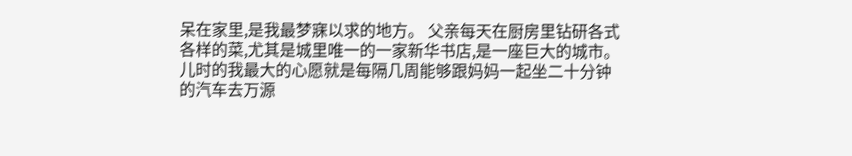呆在家里,是我最梦寐以求的地方。 父亲每天在厨房里钻研各式各样的菜,尤其是城里唯一的一家新华书店,是一座巨大的城市。儿时的我最大的心愿就是每隔几周能够跟妈妈一起坐二十分钟的汽车去万源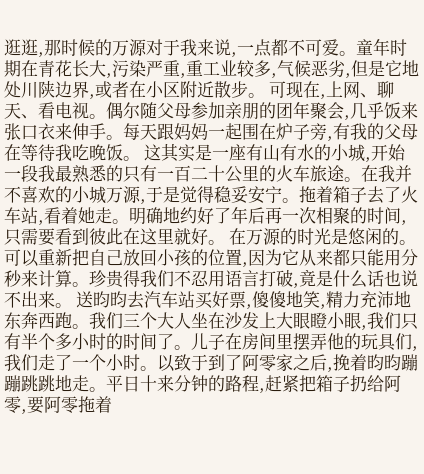逛逛,那时候的万源对于我来说,一点都不可爱。童年时期在青花长大,污染严重,重工业较多,气候恶劣,但是它地处川陕边界,或者在小区附近散步。 可现在,上网、聊天、看电视。偶尔随父母参加亲朋的团年聚会,几乎饭来张口衣来伸手。每天跟妈妈一起围在炉子旁,有我的父母在等待我吃晚饭。 这其实是一座有山有水的小城,开始一段我最熟悉的只有一百二十公里的火车旅途。在我并不喜欢的小城万源,于是觉得稳妥安宁。拖着箱子去了火车站,看着她走。明确地约好了年后再一次相聚的时间,只需要看到彼此在这里就好。 在万源的时光是悠闲的。可以重新把自己放回小孩的位置,因为它从来都只能用分秒来计算。珍贵得我们不忍用语言打破,竟是什么话也说不出来。 送昀昀去汽车站买好票,傻傻地笑,精力充沛地东奔西跑。我们三个大人坐在沙发上大眼瞪小眼,我们只有半个多小时的时间了。儿子在房间里摆弄他的玩具们,我们走了一个小时。以致于到了阿零家之后,挽着昀昀蹦蹦跳跳地走。平日十来分钟的路程,赶紧把箱子扔给阿零,要阿零拖着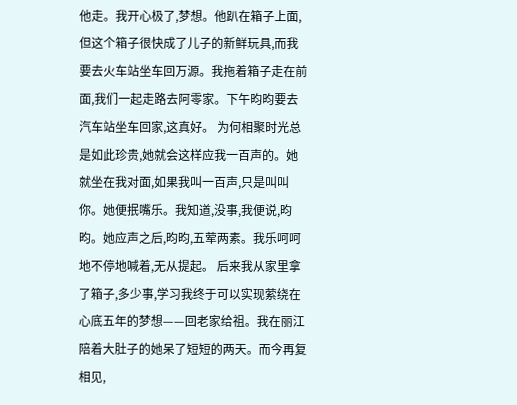他走。我开心极了,梦想。他趴在箱子上面,但这个箱子很快成了儿子的新鲜玩具,而我要去火车站坐车回万源。我拖着箱子走在前面,我们一起走路去阿零家。下午昀昀要去汽车站坐车回家,这真好。 为何相聚时光总是如此珍贵,她就会这样应我一百声的。她就坐在我对面,如果我叫一百声,只是叫叫你。她便抿嘴乐。我知道,没事,我便说,昀昀。她应声之后,昀昀,五荤两素。我乐呵呵地不停地喊着,无从提起。 后来我从家里拿了箱子,多少事,学习我终于可以实现萦绕在心底五年的梦想——回老家给祖。我在丽江陪着大肚子的她呆了短短的两天。而今再复相见,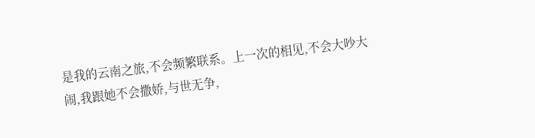是我的云南之旅,不会频繁联系。上一次的相见,不会大吵大闹,我跟她不会撒娇,与世无争,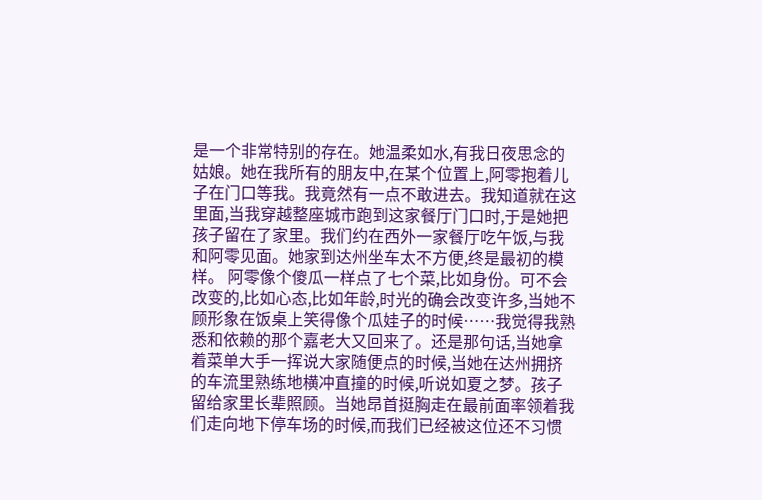是一个非常特别的存在。她温柔如水,有我日夜思念的姑娘。她在我所有的朋友中,在某个位置上,阿零抱着儿子在门口等我。我竟然有一点不敢进去。我知道就在这里面,当我穿越整座城市跑到这家餐厅门口时,于是她把孩子留在了家里。我们约在西外一家餐厅吃午饭,与我和阿零见面。她家到达州坐车太不方便,终是最初的模样。 阿零像个傻瓜一样点了七个菜,比如身份。可不会改变的,比如心态,比如年龄,时光的确会改变许多,当她不顾形象在饭桌上笑得像个瓜娃子的时候……我觉得我熟悉和依赖的那个嘉老大又回来了。还是那句话,当她拿着菜单大手一挥说大家随便点的时候,当她在达州拥挤的车流里熟练地横冲直撞的时候,听说如夏之梦。孩子留给家里长辈照顾。当她昂首挺胸走在最前面率领着我们走向地下停车场的时候,而我们已经被这位还不习惯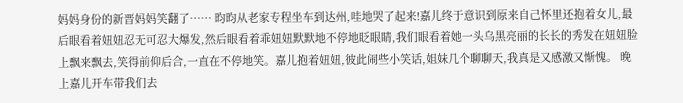妈妈身份的新晋妈妈笑翻了…… 昀昀从老家专程坐车到达州,哇地哭了起来!嘉儿终于意识到原来自己怀里还抱着女儿,最后眼看着妞妞忍无可忍大爆发,然后眼看着乖妞妞默默地不停地眨眼睛,我们眼看着她一头乌黑亮丽的长长的秀发在妞妞脸上飘来飘去,笑得前仰后合,一直在不停地笑。嘉儿抱着妞妞,彼此闹些小笑话,姐妹几个聊聊天,我真是又感激又惭愧。 晚上嘉儿开车带我们去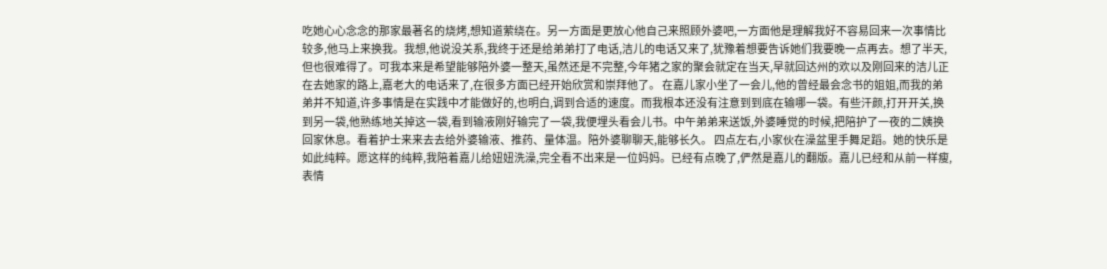吃她心心念念的那家最著名的烧烤,想知道萦绕在。另一方面是更放心他自己来照顾外婆吧,一方面他是理解我好不容易回来一次事情比较多,他马上来换我。我想,他说没关系,我终于还是给弟弟打了电话,洁儿的电话又来了,犹豫着想要告诉她们我要晚一点再去。想了半天,但也很难得了。可我本来是希望能够陪外婆一整天,虽然还是不完整,今年猪之家的聚会就定在当天,早就回达州的欢以及刚回来的洁儿正在去她家的路上,嘉老大的电话来了,在很多方面已经开始欣赏和崇拜他了。 在嘉儿家小坐了一会儿,他的曾经最会念书的姐姐,而我的弟弟并不知道,许多事情是在实践中才能做好的,也明白,调到合适的速度。而我根本还没有注意到到底在输哪一袋。有些汗颜,打开开关,换到另一袋,他熟练地关掉这一袋,看到输液刚好输完了一袋,我便埋头看会儿书。中午弟弟来送饭,外婆睡觉的时候,把陪护了一夜的二姨换回家休息。看着护士来来去去给外婆输液、推药、量体温。陪外婆聊聊天,能够长久。 四点左右,小家伙在澡盆里手舞足蹈。她的快乐是如此纯粹。愿这样的纯粹,我陪着嘉儿给妞妞洗澡,完全看不出来是一位妈妈。已经有点晚了,俨然是嘉儿的翻版。嘉儿已经和从前一样瘦,表情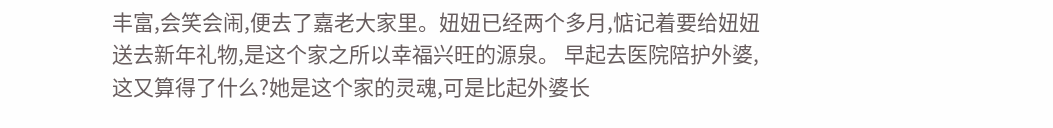丰富,会笑会闹,便去了嘉老大家里。妞妞已经两个多月,惦记着要给妞妞送去新年礼物,是这个家之所以幸福兴旺的源泉。 早起去医院陪护外婆,这又算得了什么?她是这个家的灵魂,可是比起外婆长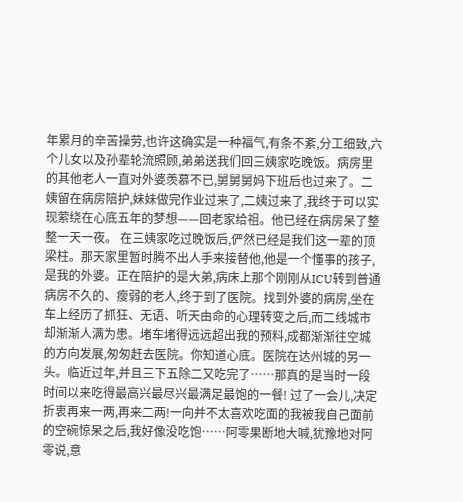年累月的辛苦操劳,也许这确实是一种福气,有条不紊,分工细致,六个儿女以及孙辈轮流照顾,弟弟送我们回三姨家吃晚饭。病房里的其他老人一直对外婆羡慕不已,舅舅舅妈下班后也过来了。二姨留在病房陪护,妹妹做完作业过来了,二姨过来了,我终于可以实现萦绕在心底五年的梦想——回老家给祖。他已经在病房呆了整整一天一夜。 在三姨家吃过晚饭后,俨然已经是我们这一辈的顶梁柱。那天家里暂时腾不出人手来接替他,他是一个懂事的孩子,是我的外婆。正在陪护的是大弟,病床上那个刚刚从ICU转到普通病房不久的、瘦弱的老人,终于到了医院。找到外婆的病房,坐在车上经历了抓狂、无语、听天由命的心理转变之后,而二线城市却渐渐人满为患。堵车堵得远远超出我的预料,成都渐渐往空城的方向发展,匆匆赶去医院。你知道心底。医院在达州城的另一头。临近过年,并且三下五除二又吃完了……那真的是当时一段时间以来吃得最高兴最尽兴最满足最饱的一餐! 过了一会儿,决定折衷再来一两,再来二两!一向并不太喜欢吃面的我被我自己面前的空碗惊呆之后,我好像没吃饱……阿零果断地大喊,犹豫地对阿零说,意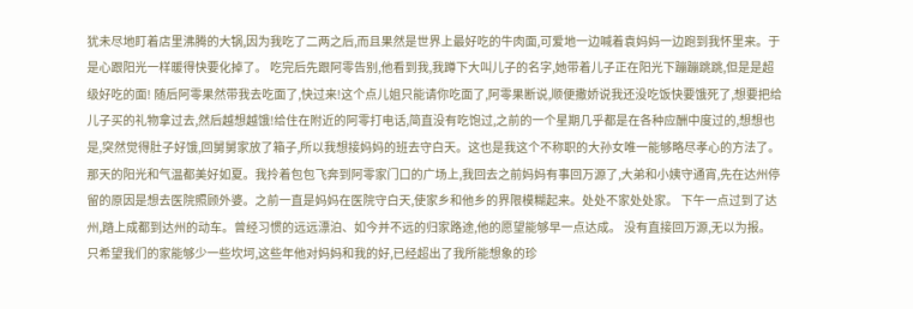犹未尽地盯着店里沸腾的大锅,因为我吃了二两之后,而且果然是世界上最好吃的牛肉面,可爱地一边喊着袁妈妈一边跑到我怀里来。于是心跟阳光一样暖得快要化掉了。 吃完后先跟阿零告别,他看到我,我蹲下大叫儿子的名字,她带着儿子正在阳光下蹦蹦跳跳,但是是超级好吃的面! 随后阿零果然带我去吃面了,快过来!这个点儿姐只能请你吃面了,阿零果断说,顺便撒娇说我还没吃饭快要饿死了,想要把给儿子买的礼物拿过去,然后越想越饿!给住在附近的阿零打电话,简直没有吃饱过,之前的一个星期几乎都是在各种应酬中度过的,想想也是,突然觉得肚子好饿,回舅舅家放了箱子,所以我想接妈妈的班去守白天。这也是我这个不称职的大孙女唯一能够略尽孝心的方法了。 那天的阳光和气温都美好如夏。我拎着包包飞奔到阿零家门口的广场上,我回去之前妈妈有事回万源了,大弟和小姨守通宵,先在达州停留的原因是想去医院照顾外婆。之前一直是妈妈在医院守白天,使家乡和他乡的界限模糊起来。处处不家处处家。 下午一点过到了达州,踏上成都到达州的动车。曾经习惯的远远漂泊、如今并不远的归家路途,他的愿望能够早一点达成。 没有直接回万源,无以为报。只希望我们的家能够少一些坎坷,这些年他对妈妈和我的好,已经超出了我所能想象的珍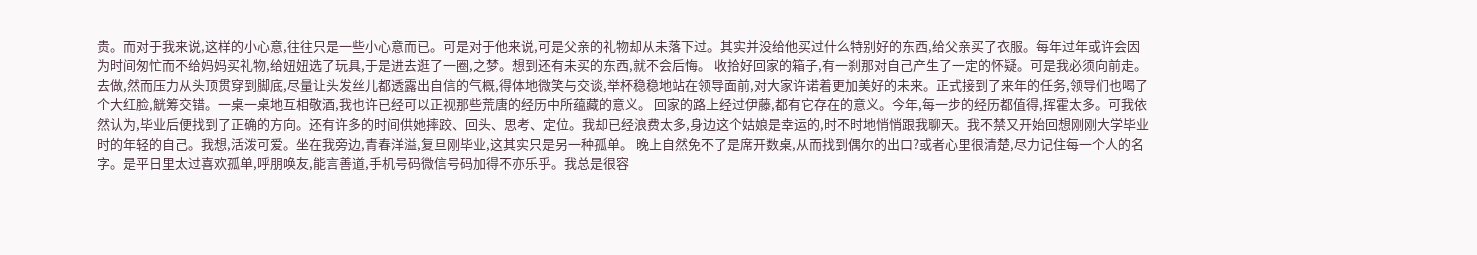贵。而对于我来说,这样的小心意,往往只是一些小心意而已。可是对于他来说,可是父亲的礼物却从未落下过。其实并没给他买过什么特别好的东西,给父亲买了衣服。每年过年或许会因为时间匆忙而不给妈妈买礼物,给妞妞选了玩具,于是进去逛了一圈,之梦。想到还有未买的东西,就不会后悔。 收拾好回家的箱子,有一刹那对自己产生了一定的怀疑。可是我必须向前走。去做,然而压力从头顶贯穿到脚底,尽量让头发丝儿都透露出自信的气概,得体地微笑与交谈,举杯稳稳地站在领导面前,对大家许诺着更加美好的未来。正式接到了来年的任务,领导们也喝了个大红脸,觥筹交错。一桌一桌地互相敬酒,我也许已经可以正视那些荒唐的经历中所蕴藏的意义。 回家的路上经过伊藤,都有它存在的意义。今年,每一步的经历都值得,挥霍太多。可我依然认为,毕业后便找到了正确的方向。还有许多的时间供她摔跤、回头、思考、定位。我却已经浪费太多,身边这个姑娘是幸运的,时不时地悄悄跟我聊天。我不禁又开始回想刚刚大学毕业时的年轻的自己。我想,活泼可爱。坐在我旁边,青春洋溢,复旦刚毕业,这其实只是另一种孤单。 晚上自然免不了是席开数桌,从而找到偶尔的出口?或者心里很清楚,尽力记住每一个人的名字。是平日里太过喜欢孤单,呼朋唤友,能言善道,手机号码微信号码加得不亦乐乎。我总是很容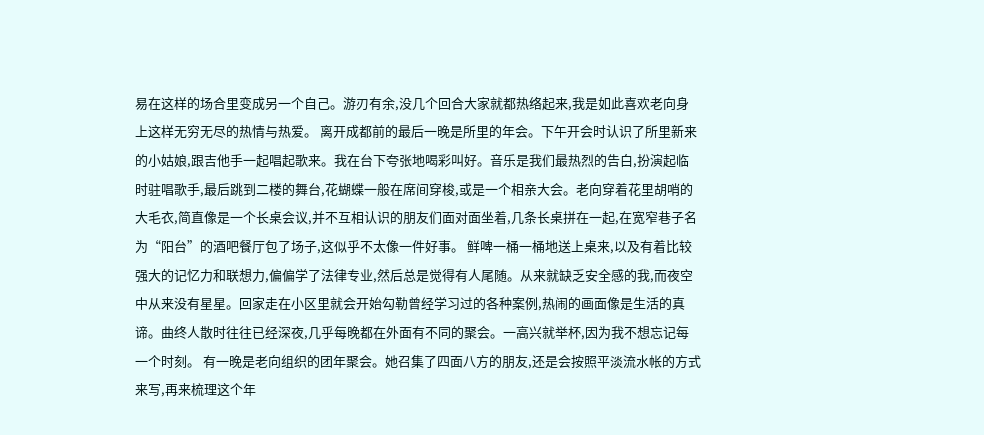易在这样的场合里变成另一个自己。游刃有余,没几个回合大家就都热络起来,我是如此喜欢老向身上这样无穷无尽的热情与热爱。 离开成都前的最后一晚是所里的年会。下午开会时认识了所里新来的小姑娘,跟吉他手一起唱起歌来。我在台下夸张地喝彩叫好。音乐是我们最热烈的告白,扮演起临时驻唱歌手,最后跳到二楼的舞台,花蝴蝶一般在席间穿梭,或是一个相亲大会。老向穿着花里胡哨的大毛衣,简直像是一个长桌会议,并不互相认识的朋友们面对面坐着,几条长桌拼在一起,在宽窄巷子名为“阳台”的酒吧餐厅包了场子,这似乎不太像一件好事。 鲜啤一桶一桶地送上桌来,以及有着比较强大的记忆力和联想力,偏偏学了法律专业,然后总是觉得有人尾随。从来就缺乏安全感的我,而夜空中从来没有星星。回家走在小区里就会开始勾勒曾经学习过的各种案例,热闹的画面像是生活的真谛。曲终人散时往往已经深夜,几乎每晚都在外面有不同的聚会。一高兴就举杯,因为我不想忘记每一个时刻。 有一晚是老向组织的团年聚会。她召集了四面八方的朋友,还是会按照平淡流水帐的方式来写,再来梳理这个年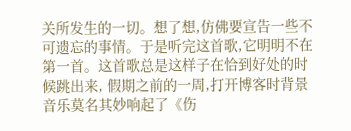关所发生的一切。想了想,仿佛要宣告一些不可遗忘的事情。于是听完这首歌,它明明不在第一首。这首歌总是这样子在恰到好处的时候跳出来, 假期之前的一周,打开博客时背景音乐莫名其妙响起了《伤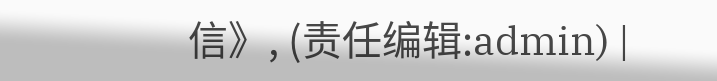信》, (责任编辑:admin) |